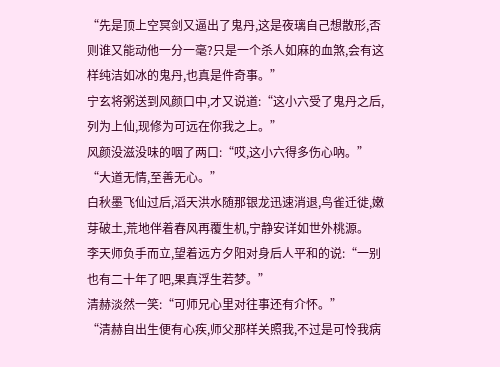“先是顶上空冥剑又逼出了鬼丹,这是夜璃自己想散形,否则谁又能动他一分一毫?只是一个杀人如麻的血煞,会有这样纯洁如冰的鬼丹,也真是件奇事。”
宁玄将粥送到风颜口中,才又说道:“这小六受了鬼丹之后,列为上仙,现修为可远在你我之上。”
风颜没滋没味的咽了两口:“哎,这小六得多伤心吶。”
“大道无情,至善无心。”
白秋墨飞仙过后,滔天洪水随那银龙迅速消退,鸟雀迁徙,嫩芽破土,荒地伴着春风再覆生机,宁静安详如世外桃源。
李天师负手而立,望着远方夕阳对身后人平和的说:“一别也有二十年了吧,果真浮生若梦。”
清赫淡然一笑:“可师兄心里对往事还有介怀。”
“清赫自出生便有心疾,师父那样关照我,不过是可怜我病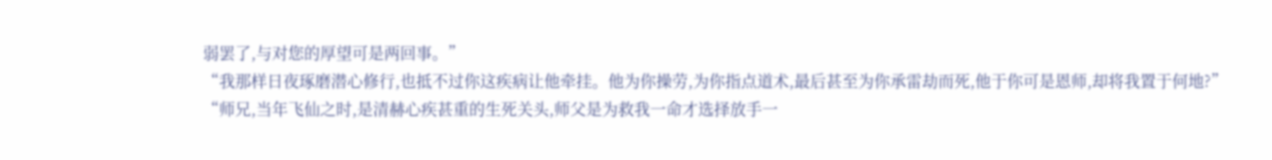弱罢了,与对您的厚望可是两回事。”
“我那样日夜琢磨潜心修行,也抵不过你这疾病让他牵挂。他为你操劳,为你指点道术,最后甚至为你承雷劫而死,他于你可是恩师,却将我置于何地?”
“师兄,当年飞仙之时,是清赫心疾甚重的生死关头,师父是为救我一命才选择放手一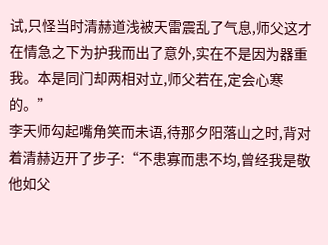试,只怪当时清赫道浅被天雷震乱了气息,师父这才在情急之下为护我而出了意外,实在不是因为器重我。本是同门却两相对立,师父若在,定会心寒的。”
李天师勾起嘴角笑而未语,待那夕阳落山之时,背对着清赫迈开了步子:“不患寡而患不均,曾经我是敬他如父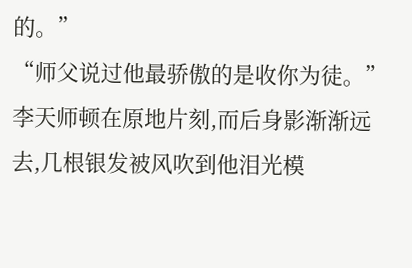的。”
“师父说过他最骄傲的是收你为徒。”李天师顿在原地片刻,而后身影渐渐远去,几根银发被风吹到他泪光模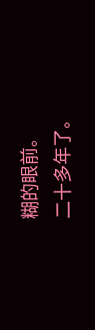糊的眼前。
二十多年了。